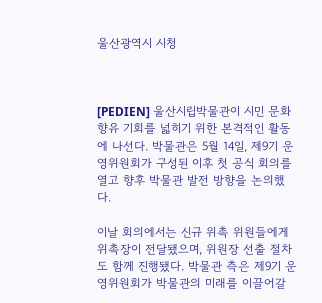울산광역시 시청



[PEDIEN] 울산시립박물관이 시민 문화 향유 기회를 넓히기 위한 본격적인 활동에 나선다. 박물관은 5월 14일, 제9기 운영위원회가 구성된 이후 첫 공식 회의를 열고 향후 박물관 발전 방향을 논의했다.

이날 회의에서는 신규 위촉 위원들에게 위촉장이 전달됐으며, 위원장 선출 절차도 함께 진행됐다. 박물관 측은 제9기 운영위원회가 박물관의 미래를 이끌어갈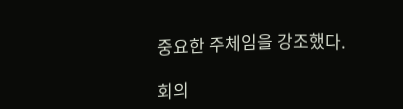중요한 주체임을 강조했다.

회의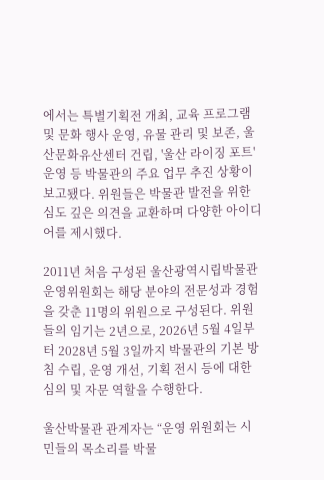에서는 특별기획전 개최, 교육 프로그램 및 문화 행사 운영, 유물 관리 및 보존, 울산문화유산센터 건립, '울산 라이징 포트' 운영 등 박물관의 주요 업무 추진 상황이 보고됐다. 위원들은 박물관 발전을 위한 심도 깊은 의견을 교환하며 다양한 아이디어를 제시했다.

2011년 처음 구성된 울산광역시립박물관 운영위원회는 해당 분야의 전문성과 경험을 갖춘 11명의 위원으로 구성된다. 위원들의 임기는 2년으로, 2026년 5월 4일부터 2028년 5월 3일까지 박물관의 기본 방침 수립, 운영 개선, 기획 전시 등에 대한 심의 및 자문 역할을 수행한다.

울산박물관 관계자는 “운영 위원회는 시민들의 목소리를 박물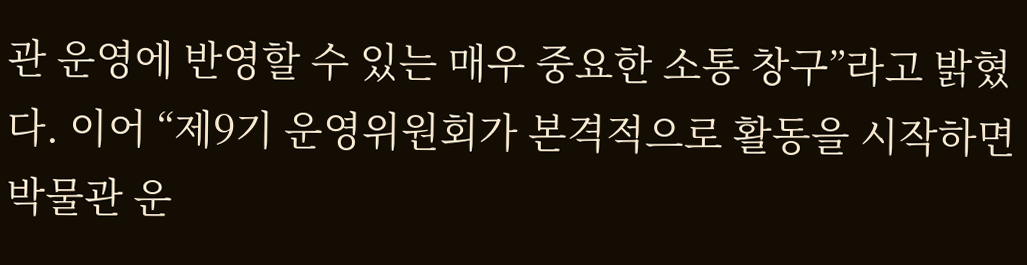관 운영에 반영할 수 있는 매우 중요한 소통 창구”라고 밝혔다. 이어 “제9기 운영위원회가 본격적으로 활동을 시작하면 박물관 운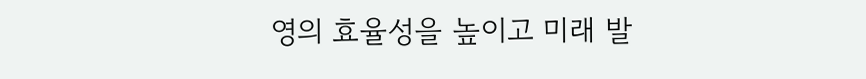영의 효율성을 높이고 미래 발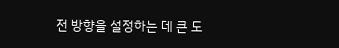전 방향을 설정하는 데 큰 도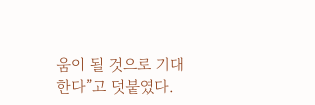움이 될 것으로 기대한다”고 덧붙였다.